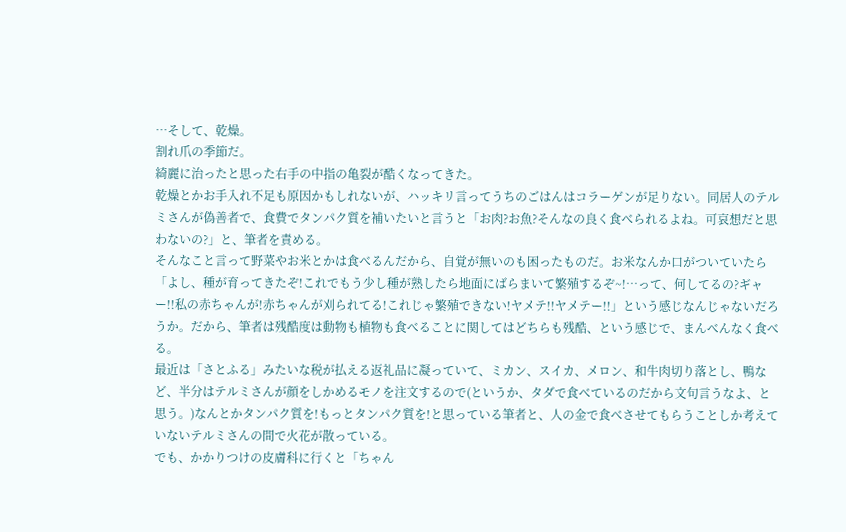…そして、乾燥。
割れ爪の季節だ。
綺麗に治ったと思った右手の中指の亀裂が酷くなってきた。
乾燥とかお手入れ不足も原因かもしれないが、ハッキリ言ってうちのごはんはコラーゲンが足りない。同居人のテルミさんが偽善者で、食費でタンパク質を補いたいと言うと「お肉?お魚?そんなの良く食べられるよね。可哀想だと思わないの?」と、筆者を責める。
そんなこと言って野菜やお米とかは食べるんだから、自覚が無いのも困ったものだ。お米なんか口がついていたら「よし、種が育ってきたぞ!これでもう少し種が熟したら地面にばらまいて繁殖するぞ~!…って、何してるの?ギャー!!私の赤ちゃんが!赤ちゃんが刈られてる!これじゃ繁殖できない!ヤメテ!!ヤメテー!!」という感じなんじゃないだろうか。だから、筆者は残酷度は動物も植物も食べることに関してはどちらも残酷、という感じで、まんべんなく食べる。
最近は「さとふる」みたいな税が払える返礼品に凝っていて、ミカン、スイカ、メロン、和牛肉切り落とし、鴨など、半分はテルミさんが顔をしかめるモノを注文するので(というか、タダで食べているのだから文句言うなよ、と思う。)なんとかタンパク質を!もっとタンパク質を!と思っている筆者と、人の金で食べさせてもらうことしか考えていないテルミさんの間で火花が散っている。
でも、かかりつけの皮膚科に行くと「ちゃん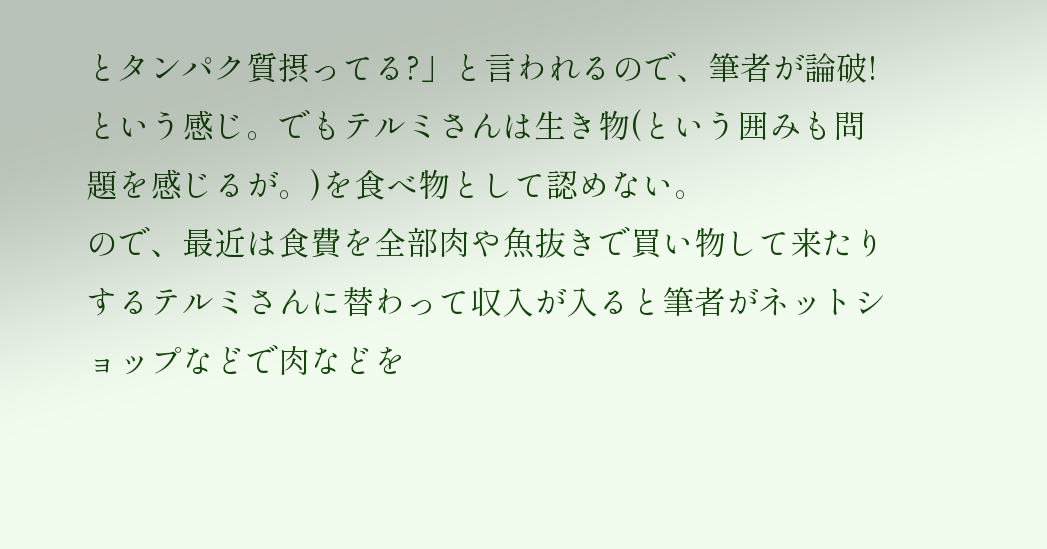とタンパク質摂ってる?」と言われるので、筆者が論破!という感じ。でもテルミさんは生き物(という囲みも問題を感じるが。)を食べ物として認めない。
ので、最近は食費を全部肉や魚抜きで買い物して来たりするテルミさんに替わって収入が入ると筆者がネットショップなどで肉などを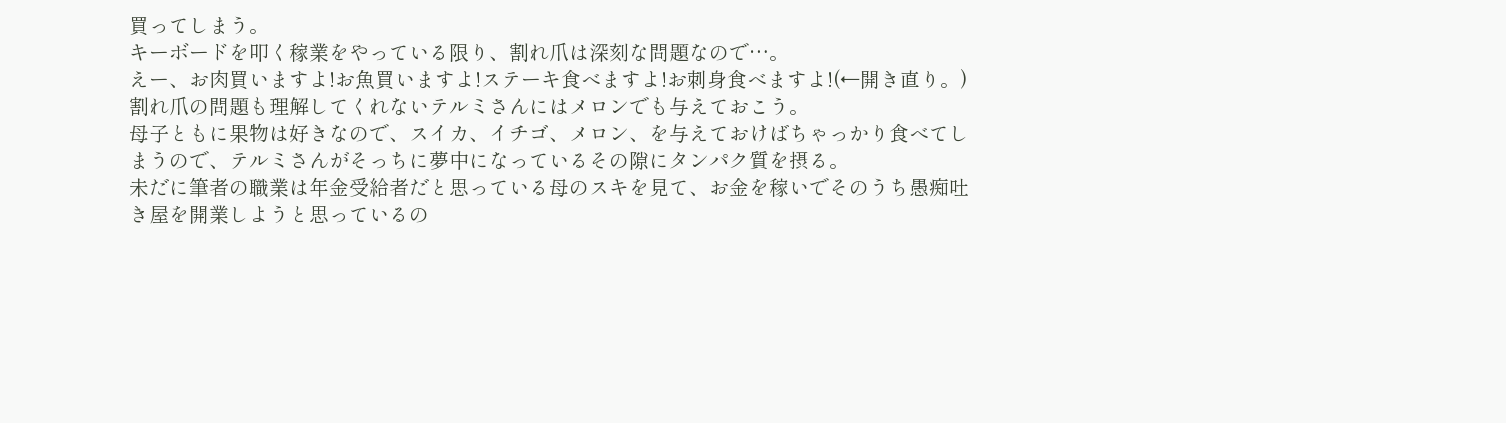買ってしまう。
キーボードを叩く稼業をやっている限り、割れ爪は深刻な問題なので…。
えー、お肉買いますよ!お魚買いますよ!ステーキ食べますよ!お刺身食べますよ!(←開き直り。)
割れ爪の問題も理解してくれないテルミさんにはメロンでも与えておこう。
母子ともに果物は好きなので、スイカ、イチゴ、メロン、を与えておけばちゃっかり食べてしまうので、テルミさんがそっちに夢中になっているその隙にタンパク質を摂る。
未だに筆者の職業は年金受給者だと思っている母のスキを見て、お金を稼いでそのうち愚痴吐き屋を開業しようと思っているの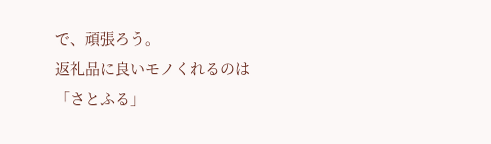で、頑張ろう。
返礼品に良いモノくれるのは「さとふる」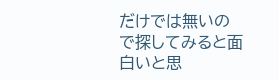だけでは無いので探してみると面白いと思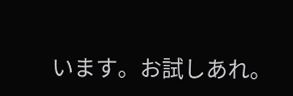います。お試しあれ。